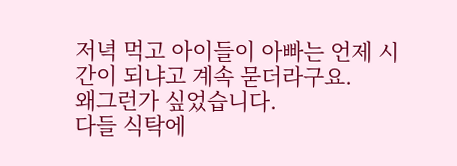저녁 먹고 아이들이 아빠는 언제 시간이 되냐고 계속 묻더라구요.
왜그런가 싶었습니다.
다들 식탁에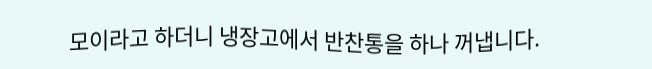모이라고 하더니 냉장고에서 반찬통을 하나 꺼냅니다.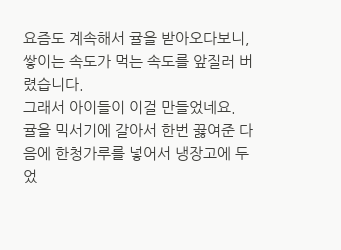요즘도 계속해서 귤을 받아오다보니, 쌓이는 속도가 먹는 속도를 앞질러 버렸습니다.
그래서 아이들이 이걸 만들었네요.
귤을 믹서기에 갈아서 한번 끓여준 다음에 한청가루를 넣어서 냉장고에 두었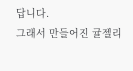답니다.
그래서 만들어진 귤젤리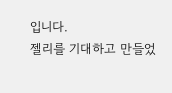입니다.
젤리를 기대하고 만들었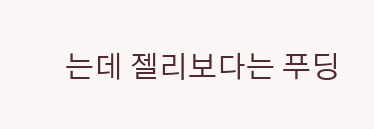는데 젤리보다는 푸딩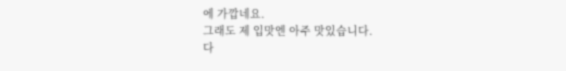에 가깝네요.
그래도 제 입맛엔 아주 맛있습니다.
다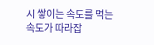시 쌓이는 속도를 먹는 속도가 따라잡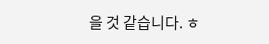을 것 같습니다. ㅎ